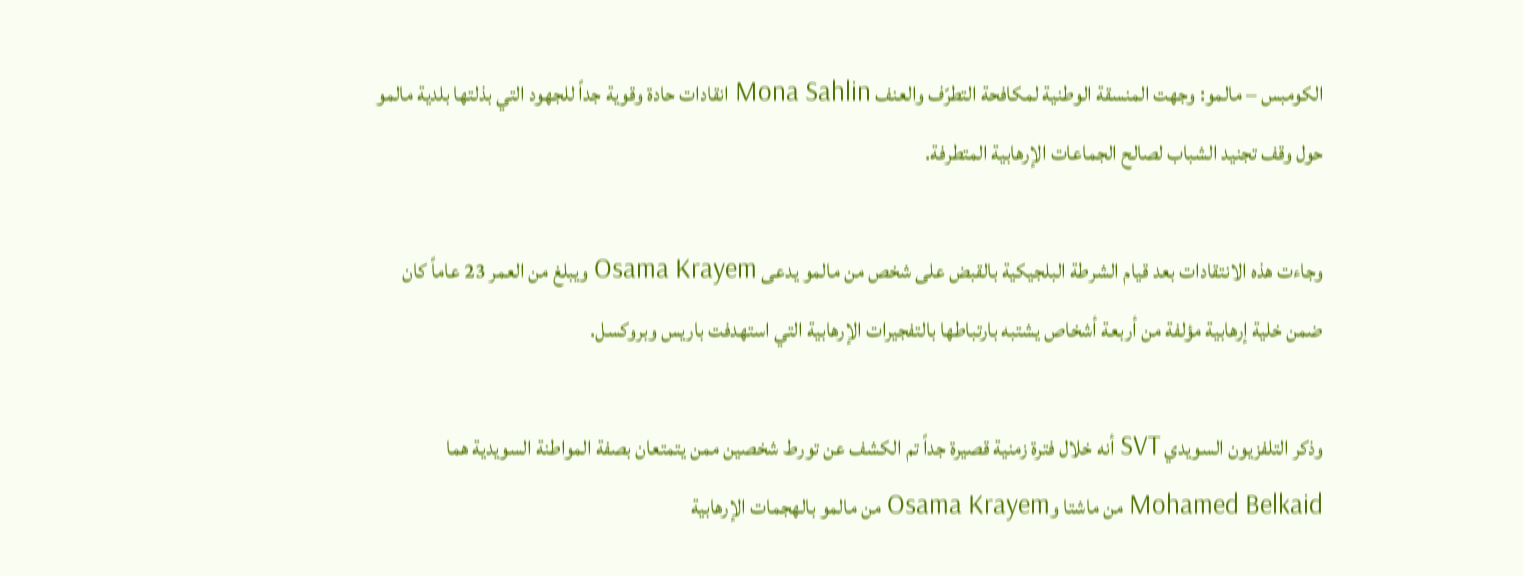الكومبس – مالمو: وجهت المنسقة الوطنية لمكافحة التطرّف والعنف Mona Sahlin انقادات حادة وقوية جداً للجهود التي بذلتها بلدية مالمو حول وقف تجنيد الشباب لصالح الجماعات الإرهابية المتطرفة.

وجاءت هذه الانتقادات بعد قيام الشرطة البلجيكية بالقبض على شخص من مالمو يدعى Osama Krayem ويبلغ من العمر 23 عاماً كان ضمن خلية إرهابية مؤلفة من أربعة أشخاص يشتبه بارتباطها بالتفجيرات الإرهابية التي استهدفت باريس وبروكسل.

وذكر التلفزيون السويدي SVT أنه خلال فترة زمنية قصيرة جداً تم الكشف عن تورط شخصين ممن يتمتعان بصفة المواطنة السويدية هما Mohamed Belkaid من ماشتا وOsama Krayem من مالمو بالهجمات الإرهابية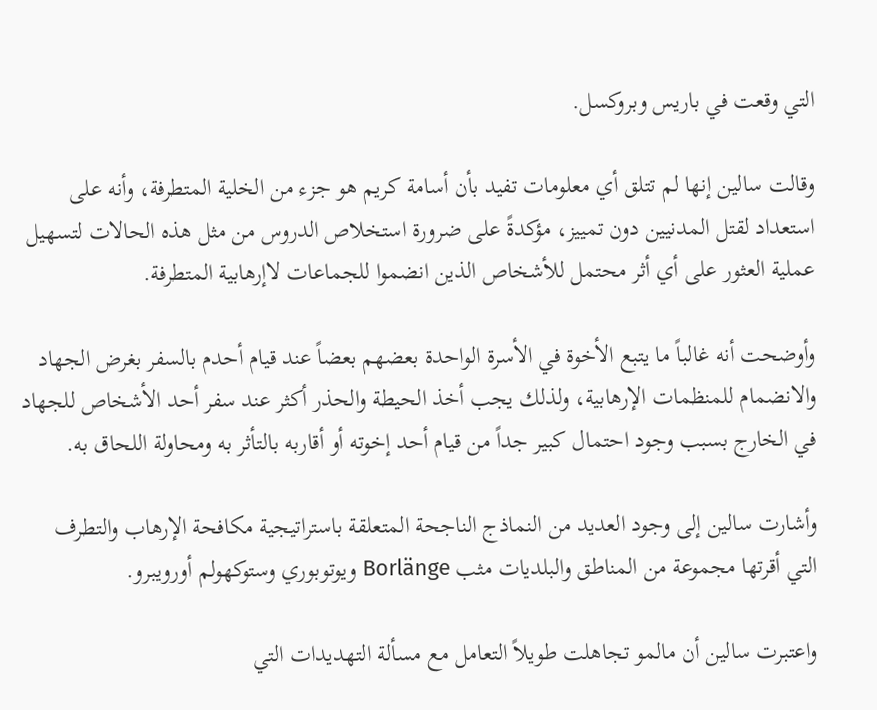التي وقعت في باريس وبروكسل.

وقالت سالين إنها لم تتلق أي معلومات تفيد بأن أسامة كريم هو جزء من الخلية المتطرفة، وأنه على استعداد لقتل المدنيين دون تمييز، مؤكدةً على ضرورة استخلاص الدروس من مثل هذه الحالات لتسهيل عملية العثور على أي أثر محتمل للأشخاص الذين انضموا للجماعات لاإرهابية المتطرفة.

وأوضحت أنه غالباً ما يتبع الأخوة في الأسرة الواحدة بعضهم بعضاً عند قيام أحدم بالسفر بغرض الجهاد والانضمام للمنظمات الإرهابية، ولذلك يجب أخذ الحيطة والحذر أكثر عند سفر أحد الأشخاص للجهاد في الخارج بسبب وجود احتمال كبير جداً من قيام أحد إخوته أو أقاربه بالتأثر به ومحاولة اللحاق به.

وأشارت سالين إلى وجود العديد من النماذج الناجحة المتعلقة باستراتيجية مكافحة الإرهاب والتطرف التي أقرتها مجموعة من المناطق والبلديات مثب Borlänge ويوتوبوري وستوكهولم أورويبرو.

واعتبرت سالين أن مالمو تجاهلت طويلاً التعامل مع مسألة التهديدات التي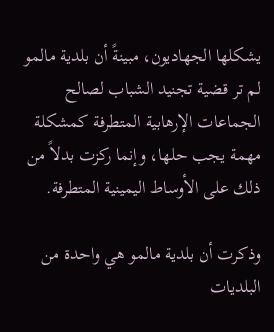يشكلها الجهاديون، مبينةً أن بلدية مالمو لم تر قضية تجنيد الشباب لصالح الجماعات الإرهابية المتطرفة كمشكلة مهمة يجب حلها، وإنما ركزت بدلاً من ذلك على الأوساط اليمينية المتطرفة.

وذكرت أن بلدية مالمو هي واحدة من البلديات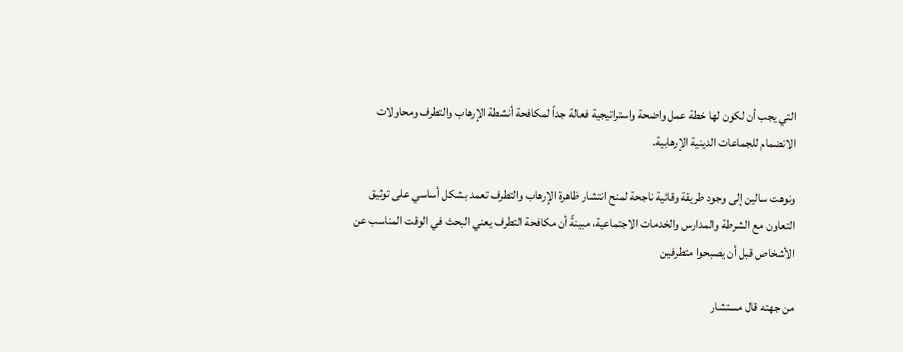التي يجب أن لكون لها خطة عمل واضحة واستراتيجية فعالة جداً لمكافحة أنشطة الإرهاب والتطرف ومحاولات الانضمام للجماعات الدينية الإرهابية.

ونوهت سالين إلى وجود طريقة وقائية ناجحة لمنح انتشار ظاهرة الإرهاب والتطرف تعمد بشكل أساسي على توثيق التعاون مع الشرطة والمدارس والخدمات الاجتماعية، مبينةً أن مكافحة التطرف يعني البحث في الوقت المناسب عن الأشخاص قبل أن يصبحوا متطرفين

من جهته قال مستشار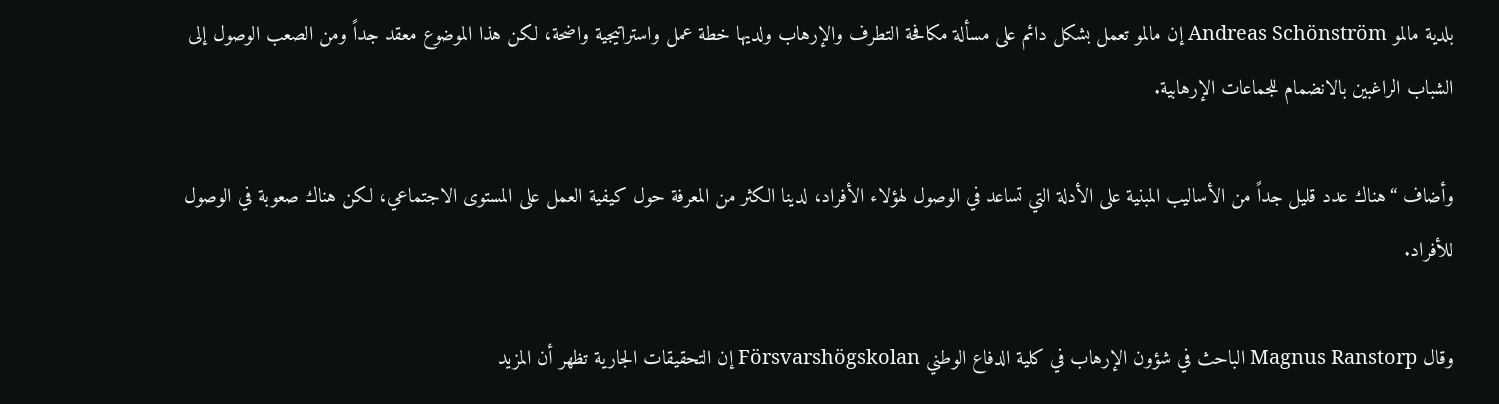بلدية مالمو Andreas Schönström إن مالمو تعمل بشكل دائم على مسألة مكافحة التطرف والإرهاب ولديها خطة عمل واستراتيجية واضحة، لكن هذا الموضوع معقد جداً ومن الصعب الوصول إلى الشباب الراغبين بالانضمام للجماعات الإرهابية.

وأضاف “هناك عدد قليل جداً من الأساليب المبنية على الأدلة التي تساعد في الوصول لهؤلاء الأفراد، لدينا الكثر من المعرفة حول كيفية العمل على المستوى الاجتماعي، لكن هناك صعوبة في الوصول للأفراد.

وقال Magnus Ranstorp الباحث في شؤون الإرهاب في كلية الدفاع الوطني Försvarshögskolan إن التحقيقات الجارية تظهر أن المزيد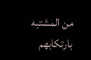من المشتبه بارتكابهم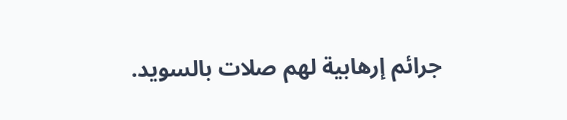جرائم إرهابية لهم صلات بالسويد.